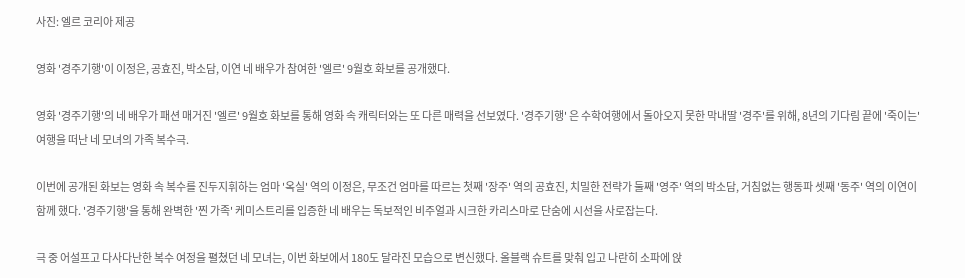사진: 엘르 코리아 제공

영화 '경주기행'이 이정은, 공효진, 박소담, 이연 네 배우가 참여한 '엘르' 9월호 화보를 공개했다.

영화 '경주기행'의 네 배우가 패션 매거진 '엘르' 9월호 화보를 통해 영화 속 캐릭터와는 또 다른 매력을 선보였다. '경주기행' 은 수학여행에서 돌아오지 못한 막내딸 '경주'를 위해, 8년의 기다림 끝에 '죽이는' 여행을 떠난 네 모녀의 가족 복수극.

이번에 공개된 화보는 영화 속 복수를 진두지휘하는 엄마 '옥실' 역의 이정은, 무조건 엄마를 따르는 첫째 '장주' 역의 공효진, 치밀한 전략가 둘째 '영주' 역의 박소담, 거침없는 행동파 셋째 '동주' 역의 이연이 함께 했다. '경주기행'을 통해 완벽한 '찐 가족' 케미스트리를 입증한 네 배우는 독보적인 비주얼과 시크한 카리스마로 단숨에 시선을 사로잡는다.

극 중 어설프고 다사다난한 복수 여정을 펼쳤던 네 모녀는, 이번 화보에서 180도 달라진 모습으로 변신했다. 올블랙 슈트를 맞춰 입고 나란히 소파에 앉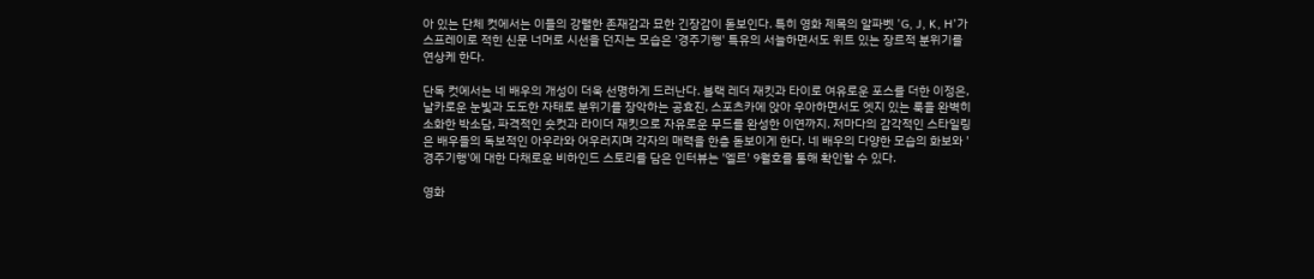아 있는 단체 컷에서는 이들의 강렬한 존재감과 묘한 긴장감이 돋보인다. 특히 영화 제목의 알파벳 'G, J, K, H'가 스프레이로 적힌 신문 너머로 시선을 던지는 모습은 '경주기행' 특유의 서늘하면서도 위트 있는 장르적 분위기를 연상케 한다.

단독 컷에서는 네 배우의 개성이 더욱 선명하게 드러난다. 블랙 레더 재킷과 타이로 여유로운 포스를 더한 이정은, 날카로운 눈빛과 도도한 자태로 분위기를 장악하는 공효진, 스포츠카에 앉아 우아하면서도 엣지 있는 룩을 완벽히 소화한 박소담, 파격적인 숏컷과 라이더 재킷으로 자유로운 무드를 완성한 이연까지. 저마다의 감각적인 스타일링은 배우들의 독보적인 아우라와 어우러지며 각자의 매력을 한층 돋보이게 한다. 네 배우의 다양한 모습의 화보와 '경주기행'에 대한 다채로운 비하인드 스토리를 담은 인터뷰는 '엘르' 9월호를 통해 확인할 수 있다.

영화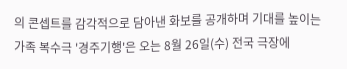의 콘셉트를 감각적으로 담아낸 화보를 공개하며 기대를 높이는 가족 복수극 '경주기행'은 오는 8월 26일(수) 전국 극장에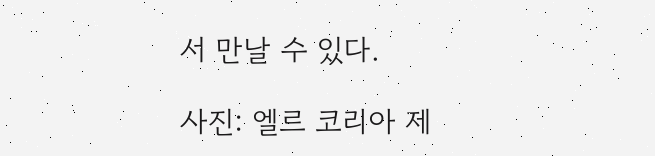서 만날 수 있다.

사진: 엘르 코리아 제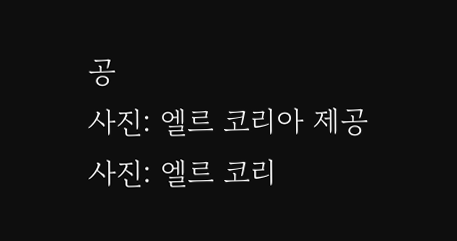공
사진: 엘르 코리아 제공
사진: 엘르 코리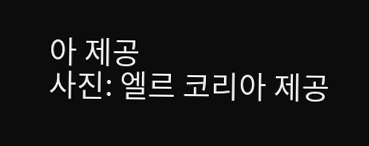아 제공
사진: 엘르 코리아 제공